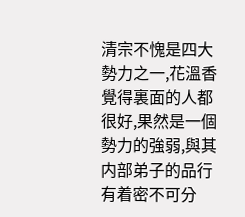清宗不愧是四大勢力之一,花溫香覺得裏面的人都很好,果然是一個勢力的強弱,與其内部弟子的品行有着密不可分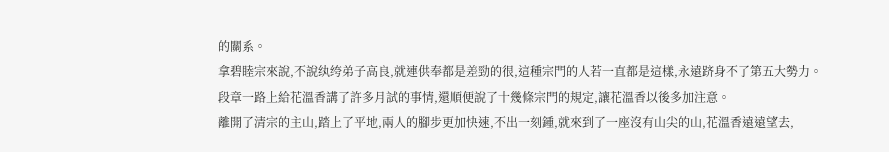的關系。
拿碧睦宗來說,不說纨绔弟子高良,就連供奉都是差勁的很,這種宗門的人若一直都是這樣,永遠跻身不了第五大勢力。
段章一路上給花溫香講了許多月試的事情,還順便說了十幾條宗門的規定,讓花溫香以後多加注意。
離開了清宗的主山,踏上了平地,兩人的腳步更加快速,不出一刻鍾,就來到了一座沒有山尖的山,花溫香遠遠望去,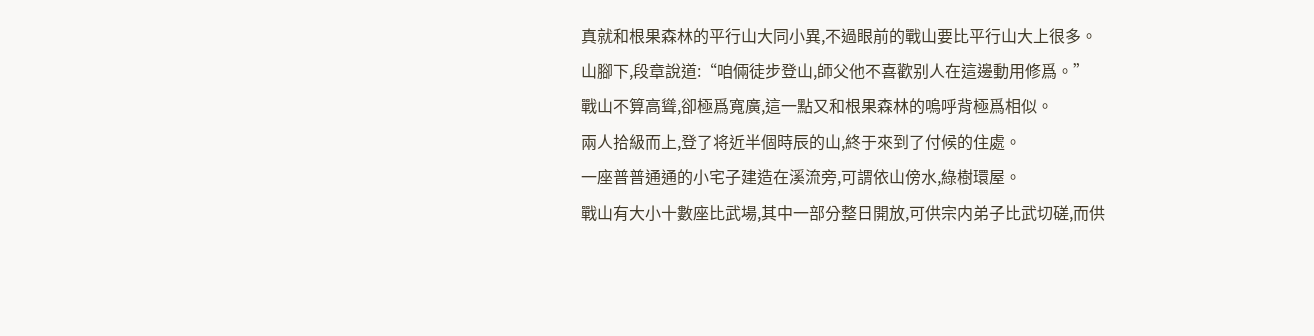真就和根果森林的平行山大同小異,不過眼前的戰山要比平行山大上很多。
山腳下,段章說道:“咱倆徒步登山,師父他不喜歡别人在這邊動用修爲。”
戰山不算高聳,卻極爲寬廣,這一點又和根果森林的嗚呼背極爲相似。
兩人拾級而上,登了将近半個時辰的山,終于來到了付候的住處。
一座普普通通的小宅子建造在溪流旁,可謂依山傍水,綠樹環屋。
戰山有大小十數座比武場,其中一部分整日開放,可供宗内弟子比武切磋,而供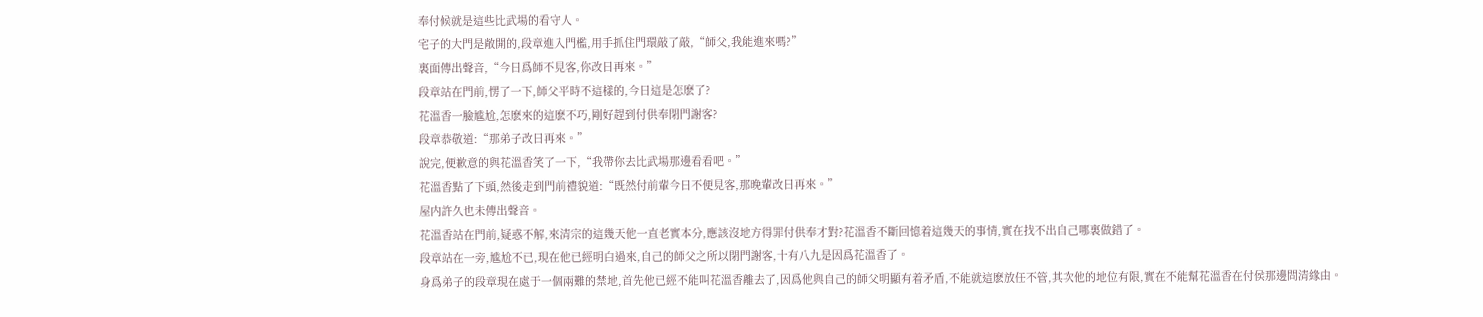奉付候就是這些比武場的看守人。
宅子的大門是敞開的,段章進入門檻,用手抓住門環敲了敲,“師父,我能進來嗎?”
裏面傳出聲音,“今日爲師不見客,你改日再來。”
段章站在門前,愣了一下,師父平時不這樣的,今日這是怎麽了?
花溫香一臉尴尬,怎麽來的這麽不巧,剛好趕到付供奉閉門謝客?
段章恭敬道:“那弟子改日再來。”
說完,便歉意的與花溫香笑了一下,“我帶你去比武場那邊看看吧。”
花溫香點了下頭,然後走到門前禮貌道:“既然付前輩今日不便見客,那晚輩改日再來。”
屋内許久也未傳出聲音。
花溫香站在門前,疑惑不解,來清宗的這幾天他一直老實本分,應該沒地方得罪付供奉才對?花溫香不斷回憶着這幾天的事情,實在找不出自己哪裏做錯了。
段章站在一旁,尴尬不已,現在他已經明白過來,自己的師父之所以閉門謝客,十有八九是因爲花溫香了。
身爲弟子的段章現在處于一個兩難的禁地,首先他已經不能叫花溫香離去了,因爲他與自己的師父明顯有着矛盾,不能就這麽放任不管,其次他的地位有限,實在不能幫花溫香在付侯那邊問清緣由。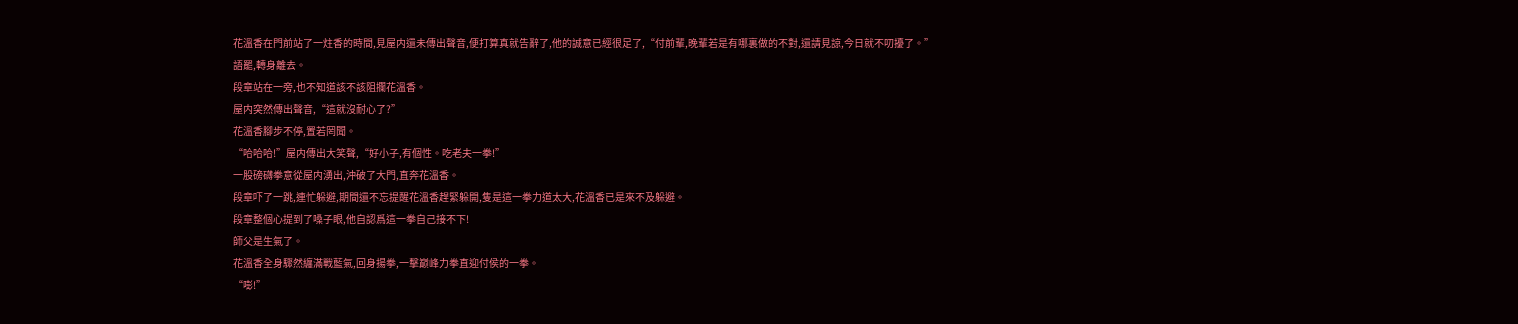花溫香在門前站了一炷香的時間,見屋内還未傳出聲音,便打算真就告辭了,他的誠意已經很足了,“付前輩,晚輩若是有哪裏做的不對,還請見諒,今日就不叨擾了。”
語罷,轉身離去。
段章站在一旁,也不知道該不該阻攔花溫香。
屋内突然傳出聲音,“這就沒耐心了?”
花溫香腳步不停,置若罔聞。
“哈哈哈!”屋内傳出大笑聲,“好小子,有個性。吃老夫一拳!”
一股磅礴拳意從屋内湧出,沖破了大門,直奔花溫香。
段章吓了一跳,連忙躲避,期間還不忘提醒花溫香趕緊躲開,隻是這一拳力道太大,花溫香已是來不及躲避。
段章整個心提到了嗓子眼,他自認爲這一拳自己接不下!
師父是生氣了。
花溫香全身驟然纏滿戰藍氣,回身揚拳,一擊巅峰力拳直迎付侯的一拳。
“嘭!”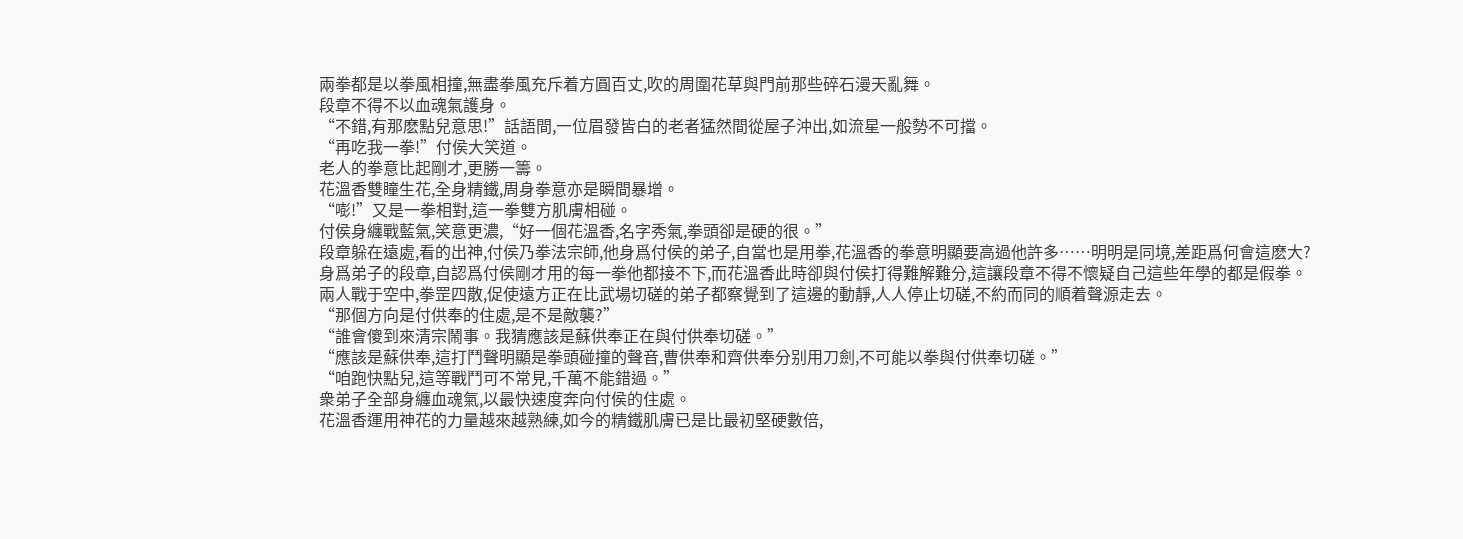兩拳都是以拳風相撞,無盡拳風充斥着方圓百丈,吹的周圍花草與門前那些碎石漫天亂舞。
段章不得不以血魂氣護身。
“不錯,有那麽點兒意思!”話語間,一位眉發皆白的老者猛然間從屋子沖出,如流星一般勢不可擋。
“再吃我一拳!”付侯大笑道。
老人的拳意比起剛才,更勝一籌。
花溫香雙瞳生花,全身精鐵,周身拳意亦是瞬間暴增。
“嘭!”又是一拳相對,這一拳雙方肌膚相碰。
付侯身纏戰藍氣,笑意更濃,“好一個花溫香,名字秀氣,拳頭卻是硬的很。”
段章躲在遠處,看的出神,付侯乃拳法宗師,他身爲付侯的弟子,自當也是用拳,花溫香的拳意明顯要高過他許多……明明是同境,差距爲何會這麽大?
身爲弟子的段章,自認爲付侯剛才用的每一拳他都接不下,而花溫香此時卻與付侯打得難解難分,這讓段章不得不懷疑自己這些年學的都是假拳。
兩人戰于空中,拳罡四散,促使遠方正在比武場切磋的弟子都察覺到了這邊的動靜,人人停止切磋,不約而同的順着聲源走去。
“那個方向是付供奉的住處,是不是敵襲?”
“誰會傻到來清宗鬧事。我猜應該是蘇供奉正在與付供奉切磋。”
“應該是蘇供奉,這打鬥聲明顯是拳頭碰撞的聲音,曹供奉和齊供奉分别用刀劍,不可能以拳與付供奉切磋。”
“咱跑快點兒,這等戰鬥可不常見,千萬不能錯過。”
衆弟子全部身纏血魂氣,以最快速度奔向付侯的住處。
花溫香運用神花的力量越來越熟練,如今的精鐵肌膚已是比最初堅硬數倍,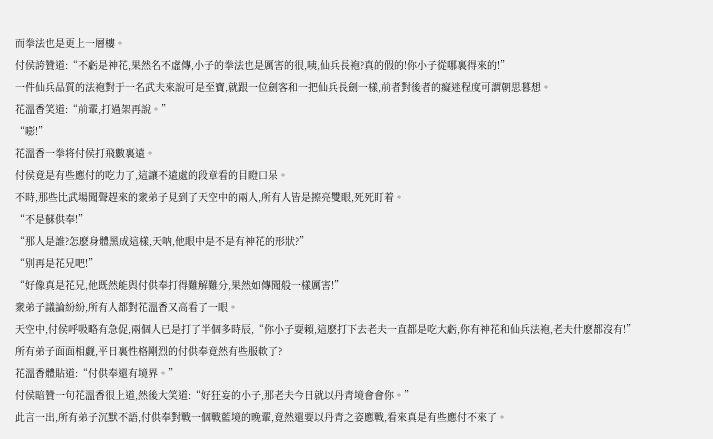而拳法也是更上一層樓。
付侯誇贊道:“不虧是神花,果然名不虛傳,小子的拳法也是厲害的很,咦,仙兵長袍?真的假的!你小子從哪裏得來的!”
一件仙兵品質的法袍對于一名武夫來說可是至寶,就跟一位劍客和一把仙兵長劍一樣,前者對後者的癡迷程度可謂朝思暮想。
花溫香笑道:“前輩,打過架再說。”
“嘭!”
花溫香一拳将付侯打飛數裏遠。
付侯竟是有些應付的吃力了,這讓不遠處的段章看的目瞪口呆。
不時,那些比武場聞聲趕來的衆弟子見到了天空中的兩人,所有人皆是擦亮雙眼,死死盯着。
“不是蘇供奉!”
“那人是誰?怎麽身體黑成這樣,天呐,他眼中是不是有神花的形狀?”
“别再是花兄吧!”
“好像真是花兄,他既然能與付供奉打得難解難分,果然如傳聞般一樣厲害!”
衆弟子議論紛紛,所有人都對花溫香又高看了一眼。
天空中,付侯呼吸略有急促,兩個人已是打了半個多時辰,“你小子耍賴,這麽打下去老夫一直都是吃大虧,你有神花和仙兵法袍,老夫什麽都沒有!”
所有弟子面面相觑,平日裏性格剛烈的付供奉竟然有些服軟了?
花溫香體貼道:“付供奉還有境界。”
付侯暗贊一句花溫香很上道,然後大笑道:“好狂妄的小子,那老夫今日就以丹青境會會你。”
此言一出,所有弟子沉默不語,付供奉對戰一個戰藍境的晚輩,竟然還要以丹青之姿應戰,看來真是有些應付不來了。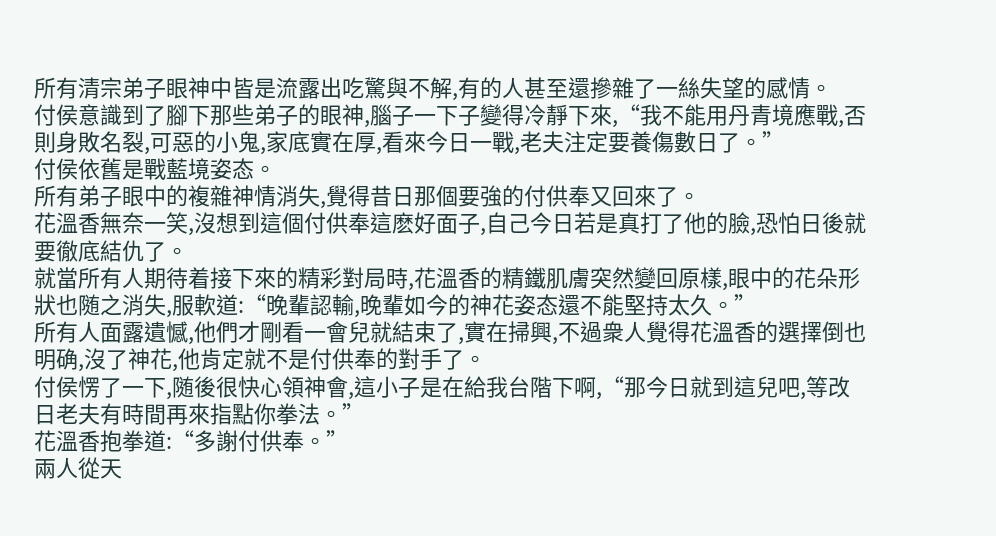所有清宗弟子眼神中皆是流露出吃驚與不解,有的人甚至還摻雜了一絲失望的感情。
付侯意識到了腳下那些弟子的眼神,腦子一下子變得冷靜下來,“我不能用丹青境應戰,否則身敗名裂,可惡的小鬼,家底實在厚,看來今日一戰,老夫注定要養傷數日了。”
付侯依舊是戰藍境姿态。
所有弟子眼中的複雜神情消失,覺得昔日那個要強的付供奉又回來了。
花溫香無奈一笑,沒想到這個付供奉這麽好面子,自己今日若是真打了他的臉,恐怕日後就要徹底結仇了。
就當所有人期待着接下來的精彩對局時,花溫香的精鐵肌膚突然變回原樣,眼中的花朵形狀也随之消失,服軟道:“晚輩認輸,晚輩如今的神花姿态還不能堅持太久。”
所有人面露遺憾,他們才剛看一會兒就結束了,實在掃興,不過衆人覺得花溫香的選擇倒也明确,沒了神花,他肯定就不是付供奉的對手了。
付侯愣了一下,随後很快心領神會,這小子是在給我台階下啊,“那今日就到這兒吧,等改日老夫有時間再來指點你拳法。”
花溫香抱拳道:“多謝付供奉。”
兩人從天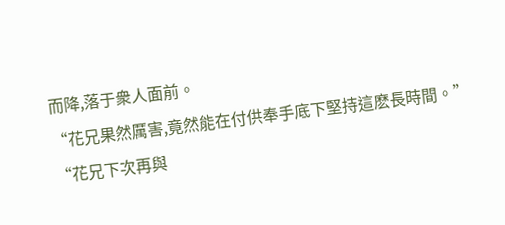而降,落于衆人面前。
“花兄果然厲害,竟然能在付供奉手底下堅持這麽長時間。”
“花兄下次再與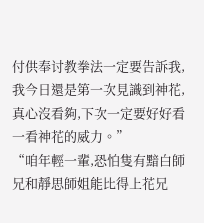付供奉讨教拳法一定要告訴我,我今日還是第一次見識到神花,真心沒看夠,下次一定要好好看一看神花的威力。”
“咱年輕一輩,恐怕隻有黯白師兄和靜思師姐能比得上花兄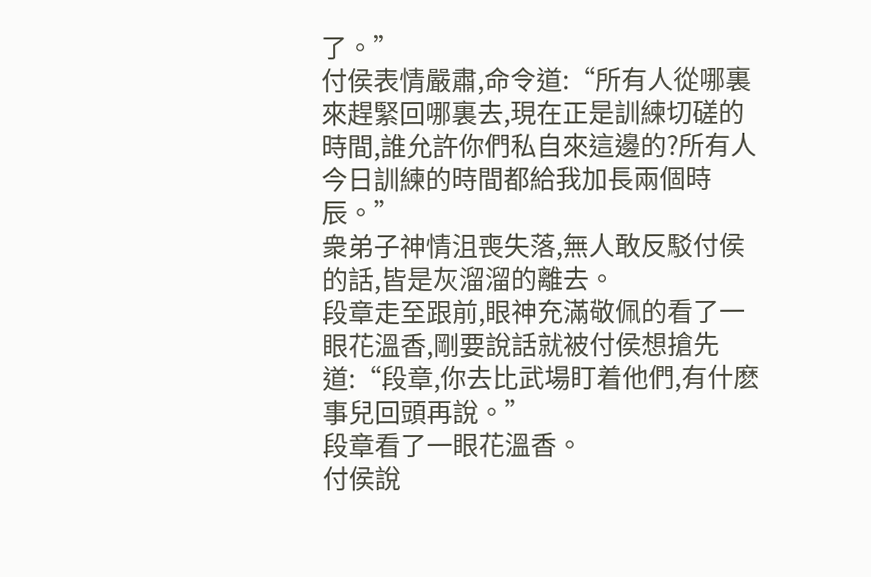了。”
付侯表情嚴肅,命令道:“所有人從哪裏來趕緊回哪裏去,現在正是訓練切磋的時間,誰允許你們私自來這邊的?所有人今日訓練的時間都給我加長兩個時辰。”
衆弟子神情沮喪失落,無人敢反駁付侯的話,皆是灰溜溜的離去。
段章走至跟前,眼神充滿敬佩的看了一眼花溫香,剛要說話就被付侯想搶先道:“段章,你去比武場盯着他們,有什麽事兒回頭再說。”
段章看了一眼花溫香。
付侯說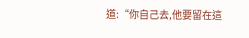道:“你自己去,他要留在這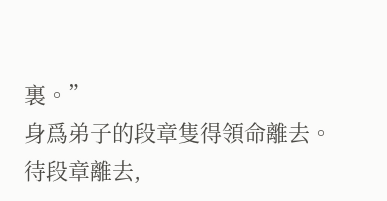裏。”
身爲弟子的段章隻得領命離去。
待段章離去,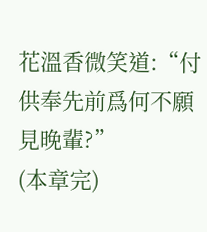花溫香微笑道:“付供奉先前爲何不願見晚輩?”
(本章完)